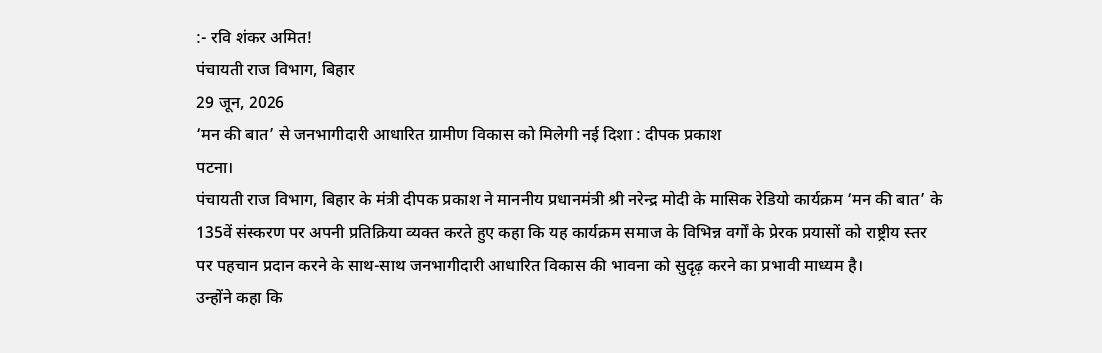:- रवि शंकर अमित!
पंचायती राज विभाग, बिहार
29 जून, 2026
‘मन की बात’ से जनभागीदारी आधारित ग्रामीण विकास को मिलेगी नई दिशा : दीपक प्रकाश
पटना।
पंचायती राज विभाग, बिहार के मंत्री दीपक प्रकाश ने माननीय प्रधानमंत्री श्री नरेन्द्र मोदी के मासिक रेडियो कार्यक्रम ‘मन की बात’ के 135वें संस्करण पर अपनी प्रतिक्रिया व्यक्त करते हुए कहा कि यह कार्यक्रम समाज के विभिन्न वर्गों के प्रेरक प्रयासों को राष्ट्रीय स्तर पर पहचान प्रदान करने के साथ-साथ जनभागीदारी आधारित विकास की भावना को सुदृढ़ करने का प्रभावी माध्यम है।
उन्होंने कहा कि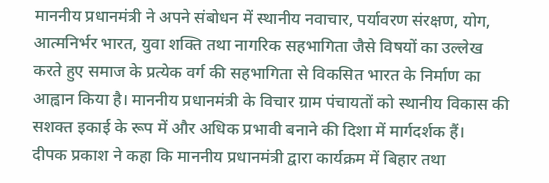माननीय प्रधानमंत्री ने अपने संबोधन में स्थानीय नवाचार, पर्यावरण संरक्षण, योग, आत्मनिर्भर भारत, युवा शक्ति तथा नागरिक सहभागिता जैसे विषयों का उल्लेख करते हुए समाज के प्रत्येक वर्ग की सहभागिता से विकसित भारत के निर्माण का आह्वान किया है। माननीय प्रधानमंत्री के विचार ग्राम पंचायतों को स्थानीय विकास की सशक्त इकाई के रूप में और अधिक प्रभावी बनाने की दिशा में मार्गदर्शक हैं।
दीपक प्रकाश ने कहा कि माननीय प्रधानमंत्री द्वारा कार्यक्रम में बिहार तथा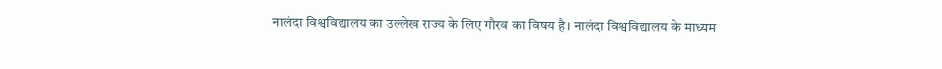नालंदा विश्वविद्यालय का उल्लेख राज्य के लिए गौरव का विषय है। नालंदा विश्वविद्यालय के माध्यम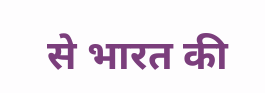से भारत की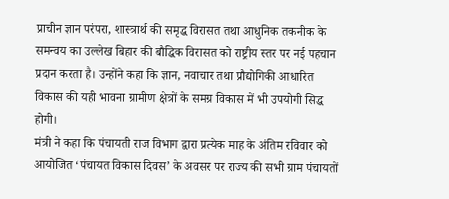प्राचीन ज्ञान परंपरा, शास्त्रार्थ की समृद्ध विरासत तथा आधुनिक तकनीक के समन्वय का उल्लेख बिहार की बौद्धिक विरासत को राष्ट्रीय स्तर पर नई पहचान प्रदान करता है। उन्होंने कहा कि ज्ञान, नवाचार तथा प्रौद्योगिकी आधारित विकास की यही भावना ग्रामीण क्षेत्रों के समग्र विकास में भी उपयोगी सिद्ध होगी।
मंत्री ने कहा कि पंचायती राज विभाग द्वारा प्रत्येक माह के अंतिम रविवार को आयोजित ‘पंचायत विकास दिवस’ के अवसर पर राज्य की सभी ग्राम पंचायतों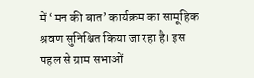में ‘मन की बात’ कार्यक्रम का सामूहिक श्रवण सुनिश्चित किया जा रहा है। इस पहल से ग्राम सभाओं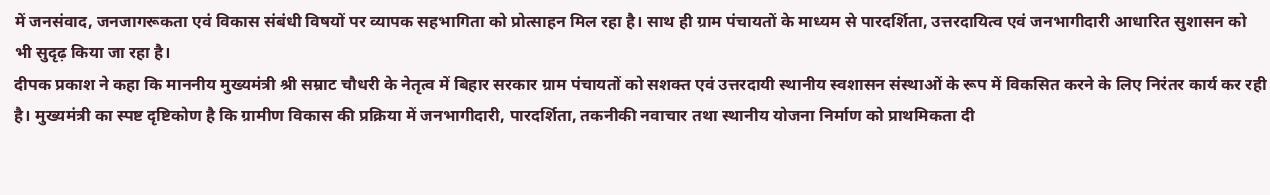में जनसंवाद, जनजागरूकता एवं विकास संबंधी विषयों पर व्यापक सहभागिता को प्रोत्साहन मिल रहा है। साथ ही ग्राम पंचायतों के माध्यम से पारदर्शिता, उत्तरदायित्व एवं जनभागीदारी आधारित सुशासन को भी सुदृढ़ किया जा रहा है।
दीपक प्रकाश ने कहा कि माननीय मुख्यमंत्री श्री सम्राट चौधरी के नेतृत्व में बिहार सरकार ग्राम पंचायतों को सशक्त एवं उत्तरदायी स्थानीय स्वशासन संस्थाओं के रूप में विकसित करने के लिए निरंतर कार्य कर रही है। मुख्यमंत्री का स्पष्ट दृष्टिकोण है कि ग्रामीण विकास की प्रक्रिया में जनभागीदारी, पारदर्शिता, तकनीकी नवाचार तथा स्थानीय योजना निर्माण को प्राथमिकता दी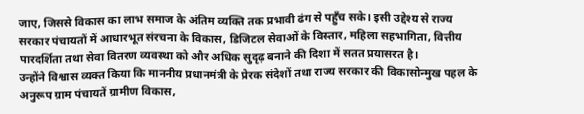जाए, जिससे विकास का लाभ समाज के अंतिम व्यक्ति तक प्रभावी ढंग से पहुँच सके। इसी उद्देश्य से राज्य सरकार पंचायतों में आधारभूत संरचना के विकास, डिजिटल सेवाओं के विस्तार, महिला सहभागिता, वित्तीय पारदर्शिता तथा सेवा वितरण व्यवस्था को और अधिक सुदृढ़ बनाने की दिशा में सतत प्रयासरत है।
उन्होंने विश्वास व्यक्त किया कि माननीय प्रधानमंत्री के प्रेरक संदेशों तथा राज्य सरकार की विकासोन्मुख पहल के अनुरूप ग्राम पंचायतें ग्रामीण विकास,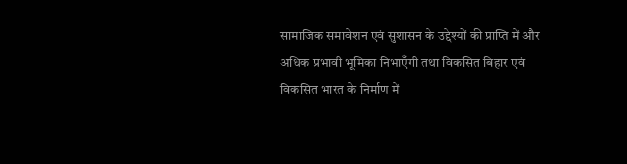सामाजिक समावेशन एवं सुशासन के उद्देश्यों की प्राप्ति में और अधिक प्रभावी भूमिका निभाएँगी तथा विकसित बिहार एवं विकसित भारत के निर्माण में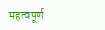महत्वपूर्ण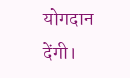योगदान देंगी।